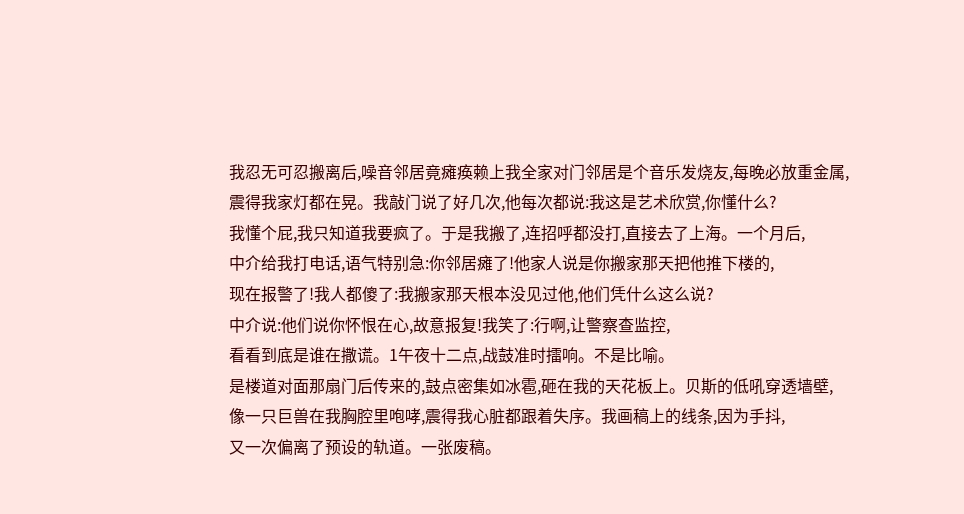我忍无可忍搬离后,噪音邻居竟瘫痪赖上我全家对门邻居是个音乐发烧友,每晚必放重金属,
震得我家灯都在晃。我敲门说了好几次,他每次都说:我这是艺术欣赏,你懂什么?
我懂个屁,我只知道我要疯了。于是我搬了,连招呼都没打,直接去了上海。一个月后,
中介给我打电话,语气特别急:你邻居瘫了!他家人说是你搬家那天把他推下楼的,
现在报警了!我人都傻了:我搬家那天根本没见过他,他们凭什么这么说?
中介说:他们说你怀恨在心,故意报复!我笑了:行啊,让警察查监控,
看看到底是谁在撒谎。1午夜十二点,战鼓准时擂响。不是比喻。
是楼道对面那扇门后传来的,鼓点密集如冰雹,砸在我的天花板上。贝斯的低吼穿透墙壁,
像一只巨兽在我胸腔里咆哮,震得我心脏都跟着失序。我画稿上的线条,因为手抖,
又一次偏离了预设的轨道。一张废稿。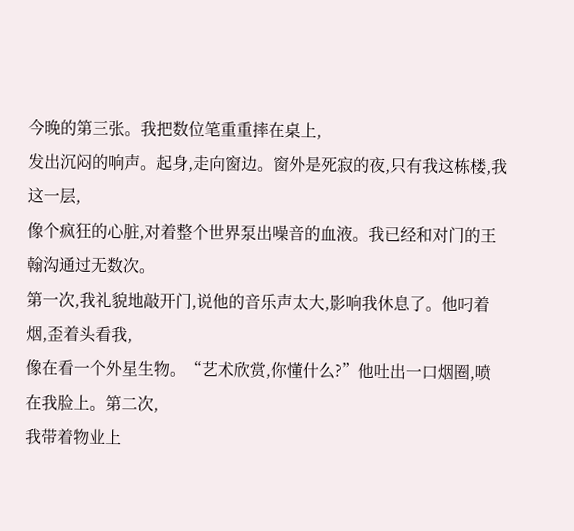今晚的第三张。我把数位笔重重摔在桌上,
发出沉闷的响声。起身,走向窗边。窗外是死寂的夜,只有我这栋楼,我这一层,
像个疯狂的心脏,对着整个世界泵出噪音的血液。我已经和对门的王翰沟通过无数次。
第一次,我礼貌地敲开门,说他的音乐声太大,影响我休息了。他叼着烟,歪着头看我,
像在看一个外星生物。“艺术欣赏,你懂什么?”他吐出一口烟圈,喷在我脸上。第二次,
我带着物业上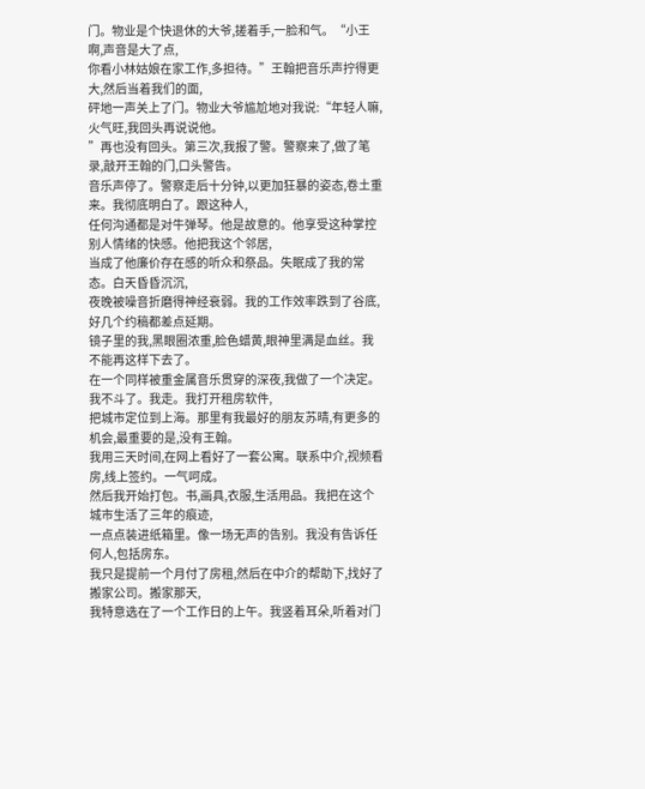门。物业是个快退休的大爷,搓着手,一脸和气。“小王啊,声音是大了点,
你看小林姑娘在家工作,多担待。”王翰把音乐声拧得更大,然后当着我们的面,
砰地一声关上了门。物业大爷尴尬地对我说:“年轻人嘛,火气旺,我回头再说说他。
”再也没有回头。第三次,我报了警。警察来了,做了笔录,敲开王翰的门,口头警告。
音乐声停了。警察走后十分钟,以更加狂暴的姿态,卷土重来。我彻底明白了。跟这种人,
任何沟通都是对牛弹琴。他是故意的。他享受这种掌控别人情绪的快感。他把我这个邻居,
当成了他廉价存在感的听众和祭品。失眠成了我的常态。白天昏昏沉沉,
夜晚被噪音折磨得神经衰弱。我的工作效率跌到了谷底,好几个约稿都差点延期。
镜子里的我,黑眼圈浓重,脸色蜡黄,眼神里满是血丝。我不能再这样下去了。
在一个同样被重金属音乐贯穿的深夜,我做了一个决定。我不斗了。我走。我打开租房软件,
把城市定位到上海。那里有我最好的朋友苏晴,有更多的机会,最重要的是,没有王翰。
我用三天时间,在网上看好了一套公寓。联系中介,视频看房,线上签约。一气呵成。
然后我开始打包。书,画具,衣服,生活用品。我把在这个城市生活了三年的痕迹,
一点点装进纸箱里。像一场无声的告别。我没有告诉任何人,包括房东。
我只是提前一个月付了房租,然后在中介的帮助下,找好了搬家公司。搬家那天,
我特意选在了一个工作日的上午。我竖着耳朵,听着对门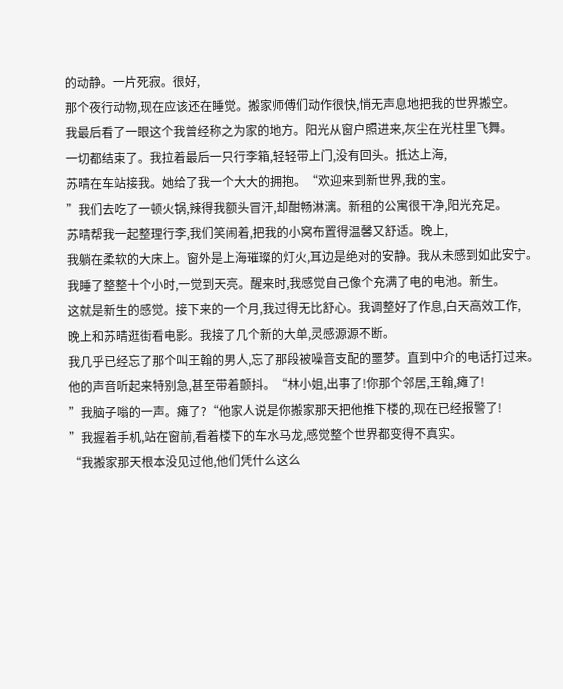的动静。一片死寂。很好,
那个夜行动物,现在应该还在睡觉。搬家师傅们动作很快,悄无声息地把我的世界搬空。
我最后看了一眼这个我曾经称之为家的地方。阳光从窗户照进来,灰尘在光柱里飞舞。
一切都结束了。我拉着最后一只行李箱,轻轻带上门,没有回头。抵达上海,
苏晴在车站接我。她给了我一个大大的拥抱。“欢迎来到新世界,我的宝。
”我们去吃了一顿火锅,辣得我额头冒汗,却酣畅淋漓。新租的公寓很干净,阳光充足。
苏晴帮我一起整理行李,我们笑闹着,把我的小窝布置得温馨又舒适。晚上,
我躺在柔软的大床上。窗外是上海璀璨的灯火,耳边是绝对的安静。我从未感到如此安宁。
我睡了整整十个小时,一觉到天亮。醒来时,我感觉自己像个充满了电的电池。新生。
这就是新生的感觉。接下来的一个月,我过得无比舒心。我调整好了作息,白天高效工作,
晚上和苏晴逛街看电影。我接了几个新的大单,灵感源源不断。
我几乎已经忘了那个叫王翰的男人,忘了那段被噪音支配的噩梦。直到中介的电话打过来。
他的声音听起来特别急,甚至带着颤抖。“林小姐,出事了!你那个邻居,王翰,瘫了!
”我脑子嗡的一声。瘫了?“他家人说是你搬家那天把他推下楼的,现在已经报警了!
”我握着手机,站在窗前,看着楼下的车水马龙,感觉整个世界都变得不真实。
“我搬家那天根本没见过他,他们凭什么这么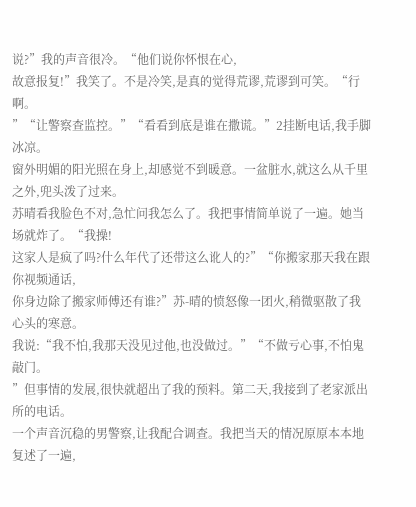说?”我的声音很冷。“他们说你怀恨在心,
故意报复!”我笑了。不是冷笑,是真的觉得荒谬,荒谬到可笑。“行啊。
”“让警察查监控。”“看看到底是谁在撒谎。”2挂断电话,我手脚冰凉。
窗外明媚的阳光照在身上,却感觉不到暖意。一盆脏水,就这么从千里之外,兜头泼了过来。
苏晴看我脸色不对,急忙问我怎么了。我把事情简单说了一遍。她当场就炸了。“我操!
这家人是疯了吗?什么年代了还带这么讹人的?”“你搬家那天我在跟你视频通话,
你身边除了搬家师傅还有谁?”苏-晴的愤怒像一团火,稍微驱散了我心头的寒意。
我说:“我不怕,我那天没见过他,也没做过。”“不做亏心事,不怕鬼敲门。
”但事情的发展,很快就超出了我的预料。第二天,我接到了老家派出所的电话。
一个声音沉稳的男警察,让我配合调查。我把当天的情况原原本本地复述了一遍,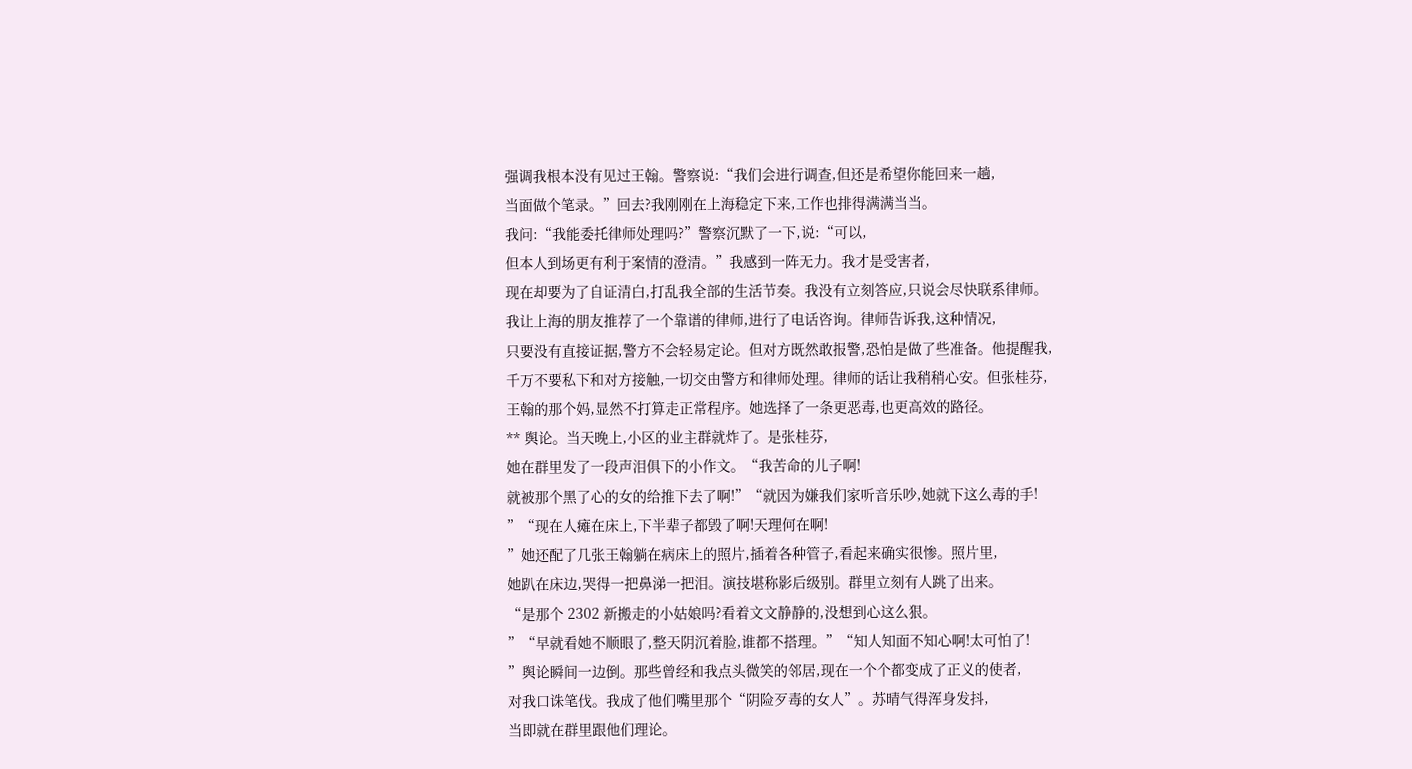强调我根本没有见过王翰。警察说:“我们会进行调查,但还是希望你能回来一趟,
当面做个笔录。”回去?我刚刚在上海稳定下来,工作也排得满满当当。
我问:“我能委托律师处理吗?”警察沉默了一下,说:“可以,
但本人到场更有利于案情的澄清。”我感到一阵无力。我才是受害者,
现在却要为了自证清白,打乱我全部的生活节奏。我没有立刻答应,只说会尽快联系律师。
我让上海的朋友推荐了一个靠谱的律师,进行了电话咨询。律师告诉我,这种情况,
只要没有直接证据,警方不会轻易定论。但对方既然敢报警,恐怕是做了些准备。他提醒我,
千万不要私下和对方接触,一切交由警方和律师处理。律师的话让我稍稍心安。但张桂芬,
王翰的那个妈,显然不打算走正常程序。她选择了一条更恶毒,也更高效的路径。
** 舆论。当天晚上,小区的业主群就炸了。是张桂芬,
她在群里发了一段声泪俱下的小作文。“我苦命的儿子啊!
就被那个黑了心的女的给推下去了啊!”“就因为嫌我们家听音乐吵,她就下这么毒的手!
”“现在人瘫在床上,下半辈子都毁了啊!天理何在啊!
”她还配了几张王翰躺在病床上的照片,插着各种管子,看起来确实很惨。照片里,
她趴在床边,哭得一把鼻涕一把泪。演技堪称影后级别。群里立刻有人跳了出来。
“是那个 2302 新搬走的小姑娘吗?看着文文静静的,没想到心这么狠。
”“早就看她不顺眼了,整天阴沉着脸,谁都不搭理。”“知人知面不知心啊!太可怕了!
”舆论瞬间一边倒。那些曾经和我点头微笑的邻居,现在一个个都变成了正义的使者,
对我口诛笔伐。我成了他们嘴里那个“阴险歹毒的女人”。苏晴气得浑身发抖,
当即就在群里跟他们理论。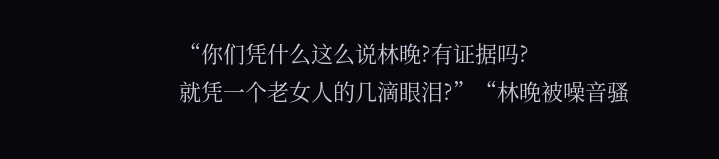“你们凭什么这么说林晚?有证据吗?
就凭一个老女人的几滴眼泪?”“林晚被噪音骚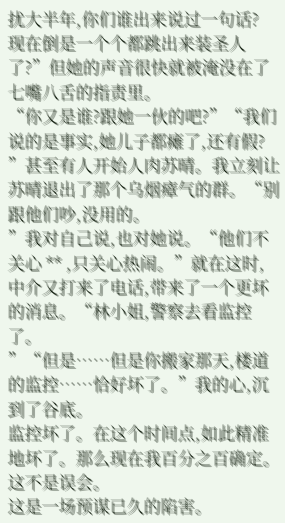扰大半年,你们谁出来说过一句话?
现在倒是一个个都跳出来装圣人了?”但她的声音很快就被淹没在了七嘴八舌的指责里。
“你又是谁?跟她一伙的吧?”“我们说的是事实,她儿子都瘫了,还有假?
”甚至有人开始人肉苏晴。我立刻让苏晴退出了那个乌烟瘴气的群。“别跟他们吵,没用的。
”我对自己说,也对她说。“他们不关心 ** ,只关心热闹。”就在这时,
中介又打来了电话,带来了一个更坏的消息。“林小姐,警察去看监控了。
”“但是……但是你搬家那天,楼道的监控……恰好坏了。”我的心,沉到了谷底。
监控坏了。在这个时间点,如此精准地坏了。那么现在我百分之百确定。这不是误会。
这是一场预谋已久的陷害。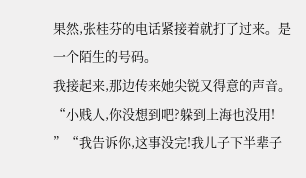果然,张桂芬的电话紧接着就打了过来。是一个陌生的号码。
我接起来,那边传来她尖锐又得意的声音。“小贱人,你没想到吧?躲到上海也没用!
”“我告诉你,这事没完!我儿子下半辈子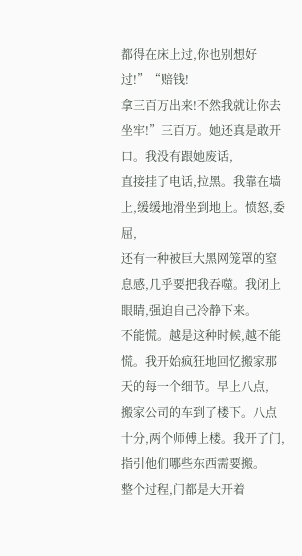都得在床上过,你也别想好过!”“赔钱!
拿三百万出来!不然我就让你去坐牢!”三百万。她还真是敢开口。我没有跟她废话,
直接挂了电话,拉黑。我靠在墙上,缓缓地滑坐到地上。愤怒,委屈,
还有一种被巨大黑网笼罩的窒息感,几乎要把我吞噬。我闭上眼睛,强迫自己冷静下来。
不能慌。越是这种时候,越不能慌。我开始疯狂地回忆搬家那天的每一个细节。早上八点,
搬家公司的车到了楼下。八点十分,两个师傅上楼。我开了门,指引他们哪些东西需要搬。
整个过程,门都是大开着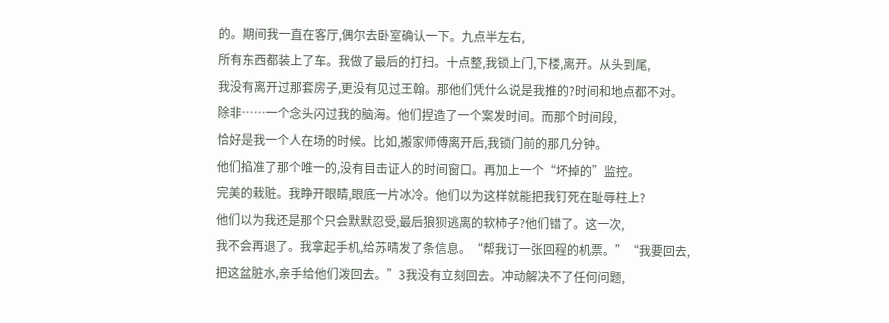的。期间我一直在客厅,偶尔去卧室确认一下。九点半左右,
所有东西都装上了车。我做了最后的打扫。十点整,我锁上门,下楼,离开。从头到尾,
我没有离开过那套房子,更没有见过王翰。那他们凭什么说是我推的?时间和地点都不对。
除非……一个念头闪过我的脑海。他们捏造了一个案发时间。而那个时间段,
恰好是我一个人在场的时候。比如,搬家师傅离开后,我锁门前的那几分钟。
他们掐准了那个唯一的,没有目击证人的时间窗口。再加上一个“坏掉的”监控。
完美的栽赃。我睁开眼睛,眼底一片冰冷。他们以为这样就能把我钉死在耻辱柱上?
他们以为我还是那个只会默默忍受,最后狼狈逃离的软柿子?他们错了。这一次,
我不会再退了。我拿起手机,给苏晴发了条信息。“帮我订一张回程的机票。”“我要回去,
把这盆脏水,亲手给他们泼回去。”3我没有立刻回去。冲动解决不了任何问题,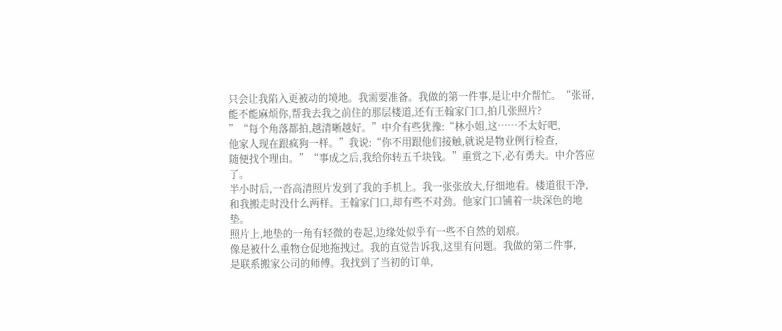只会让我陷入更被动的境地。我需要准备。我做的第一件事,是让中介帮忙。“张哥,
能不能麻烦你,帮我去我之前住的那层楼道,还有王翰家门口,拍几张照片?
”“每个角落都拍,越清晰越好。”中介有些犹豫:“林小姐,这……不太好吧,
他家人现在跟疯狗一样。”我说:“你不用跟他们接触,就说是物业例行检查,
随便找个理由。”“事成之后,我给你转五千块钱。”重赏之下,必有勇夫。中介答应了。
半小时后,一沓高清照片发到了我的手机上。我一张张放大,仔细地看。楼道很干净,
和我搬走时没什么两样。王翰家门口,却有些不对劲。他家门口铺着一块深色的地垫。
照片上,地垫的一角有轻微的卷起,边缘处似乎有一些不自然的划痕。
像是被什么重物仓促地拖拽过。我的直觉告诉我,这里有问题。我做的第二件事,
是联系搬家公司的师傅。我找到了当初的订单,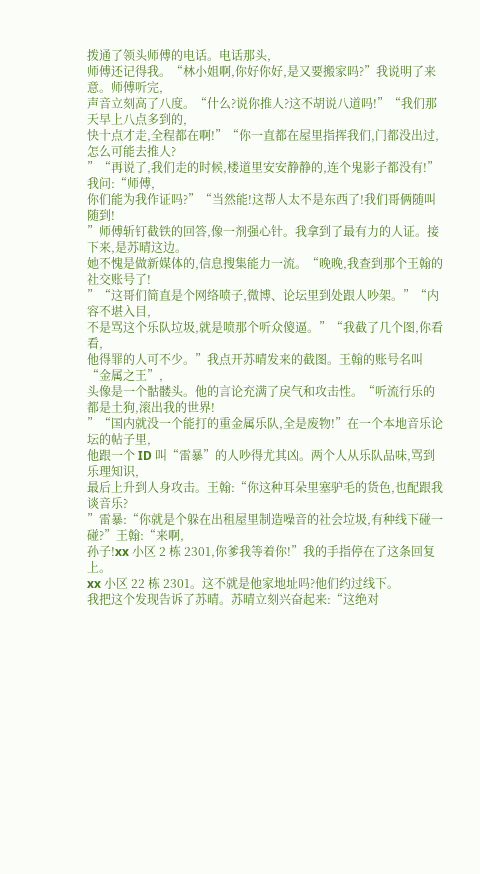拨通了领头师傅的电话。电话那头,
师傅还记得我。“林小姐啊,你好你好,是又要搬家吗?”我说明了来意。师傅听完,
声音立刻高了八度。“什么?说你推人?这不胡说八道吗!”“我们那天早上八点多到的,
快十点才走,全程都在啊!”“你一直都在屋里指挥我们,门都没出过,怎么可能去推人?
”“再说了,我们走的时候,楼道里安安静静的,连个鬼影子都没有!”我问:“师傅,
你们能为我作证吗?”“当然能!这帮人太不是东西了!我们哥俩随叫随到!
”师傅斩钉截铁的回答,像一剂强心针。我拿到了最有力的人证。接下来,是苏晴这边。
她不愧是做新媒体的,信息搜集能力一流。“晚晚,我查到那个王翰的社交账号了!
”“这哥们简直是个网络喷子,微博、论坛里到处跟人吵架。”“内容不堪入目,
不是骂这个乐队垃圾,就是喷那个听众傻逼。”“我截了几个图,你看看,
他得罪的人可不少。”我点开苏晴发来的截图。王翰的账号名叫“金属之王”,
头像是一个骷髅头。他的言论充满了戾气和攻击性。“听流行乐的都是土狗,滚出我的世界!
”“国内就没一个能打的重金属乐队,全是废物!”在一个本地音乐论坛的帖子里,
他跟一个 ID 叫“雷暴”的人吵得尤其凶。两个人从乐队品味,骂到乐理知识,
最后上升到人身攻击。王翰:“你这种耳朵里塞驴毛的货色,也配跟我谈音乐?
”雷暴:“你就是个躲在出租屋里制造噪音的社会垃圾,有种线下碰一碰?”王翰:“来啊,
孙子!xx 小区 2 栋 2301,你爹我等着你!”我的手指停在了这条回复上。
xx 小区 22 栋 2301。这不就是他家地址吗?他们约过线下。
我把这个发现告诉了苏晴。苏晴立刻兴奋起来:“这绝对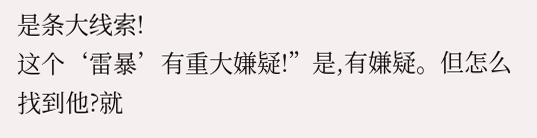是条大线索!
这个‘雷暴’有重大嫌疑!”是,有嫌疑。但怎么找到他?就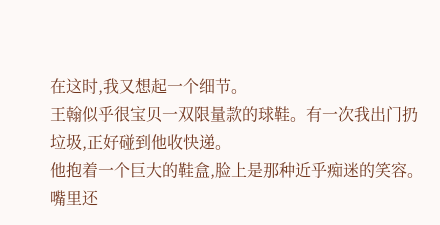在这时,我又想起一个细节。
王翰似乎很宝贝一双限量款的球鞋。有一次我出门扔垃圾,正好碰到他收快递。
他抱着一个巨大的鞋盒,脸上是那种近乎痴迷的笑容。嘴里还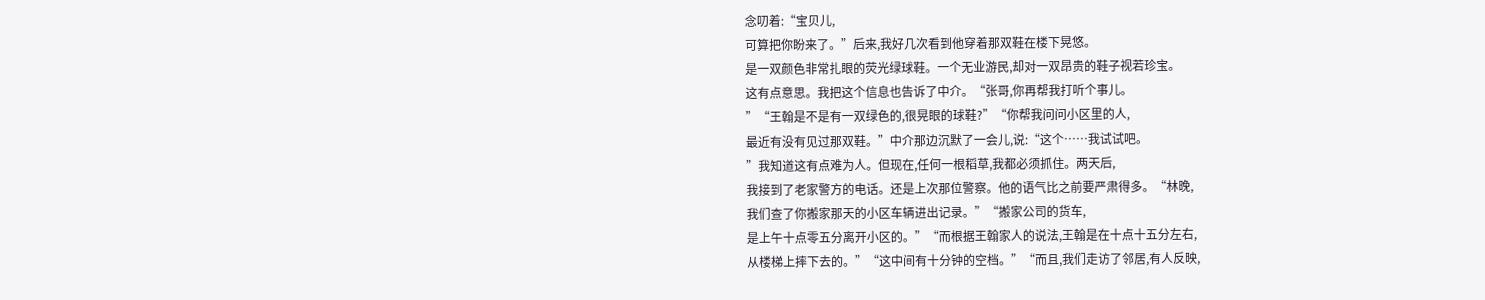念叨着:“宝贝儿,
可算把你盼来了。”后来,我好几次看到他穿着那双鞋在楼下晃悠。
是一双颜色非常扎眼的荧光绿球鞋。一个无业游民,却对一双昂贵的鞋子视若珍宝。
这有点意思。我把这个信息也告诉了中介。“张哥,你再帮我打听个事儿。
”“王翰是不是有一双绿色的,很晃眼的球鞋?”“你帮我问问小区里的人,
最近有没有见过那双鞋。”中介那边沉默了一会儿,说:“这个……我试试吧。
”我知道这有点难为人。但现在,任何一根稻草,我都必须抓住。两天后,
我接到了老家警方的电话。还是上次那位警察。他的语气比之前要严肃得多。“林晚,
我们查了你搬家那天的小区车辆进出记录。”“搬家公司的货车,
是上午十点零五分离开小区的。”“而根据王翰家人的说法,王翰是在十点十五分左右,
从楼梯上摔下去的。”“这中间有十分钟的空档。”“而且,我们走访了邻居,有人反映,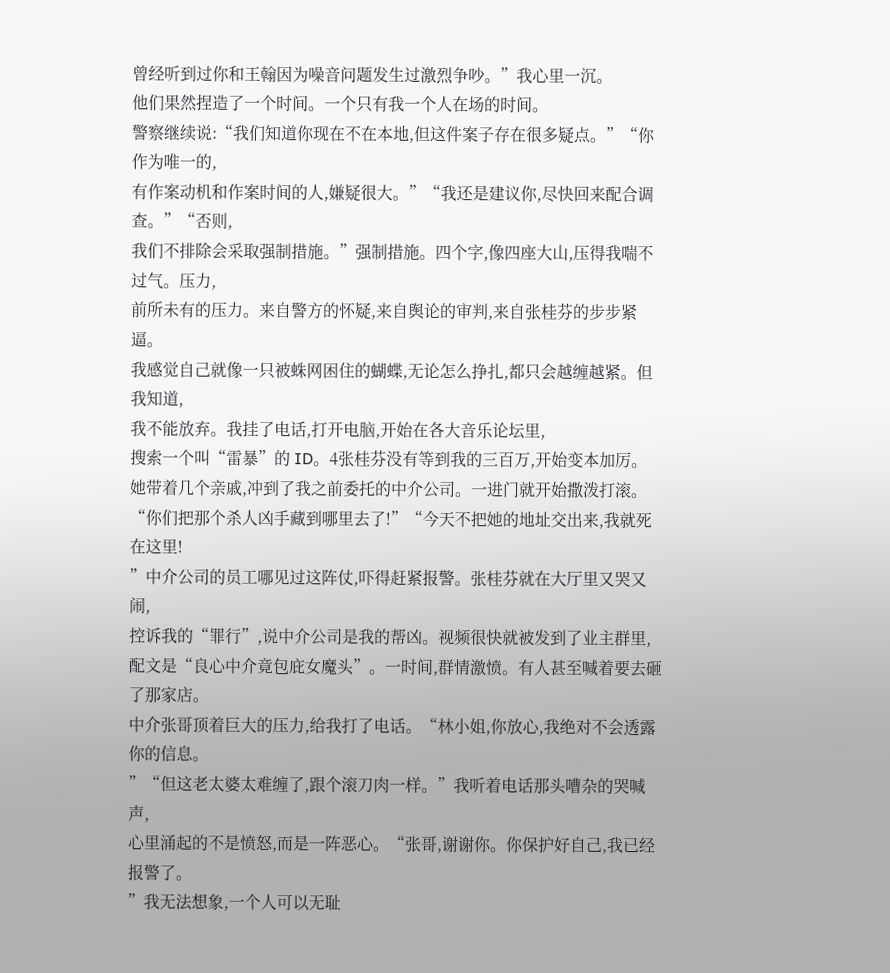曾经听到过你和王翰因为噪音问题发生过激烈争吵。”我心里一沉。
他们果然捏造了一个时间。一个只有我一个人在场的时间。
警察继续说:“我们知道你现在不在本地,但这件案子存在很多疑点。”“你作为唯一的,
有作案动机和作案时间的人,嫌疑很大。”“我还是建议你,尽快回来配合调查。”“否则,
我们不排除会采取强制措施。”强制措施。四个字,像四座大山,压得我喘不过气。压力,
前所未有的压力。来自警方的怀疑,来自舆论的审判,来自张桂芬的步步紧逼。
我感觉自己就像一只被蛛网困住的蝴蝶,无论怎么挣扎,都只会越缠越紧。但我知道,
我不能放弃。我挂了电话,打开电脑,开始在各大音乐论坛里,
搜索一个叫“雷暴”的 ID。4张桂芬没有等到我的三百万,开始变本加厉。
她带着几个亲戚,冲到了我之前委托的中介公司。一进门就开始撒泼打滚。
“你们把那个杀人凶手藏到哪里去了!”“今天不把她的地址交出来,我就死在这里!
”中介公司的员工哪见过这阵仗,吓得赶紧报警。张桂芬就在大厅里又哭又闹,
控诉我的“罪行”,说中介公司是我的帮凶。视频很快就被发到了业主群里,
配文是“良心中介竟包庇女魔头”。一时间,群情激愤。有人甚至喊着要去砸了那家店。
中介张哥顶着巨大的压力,给我打了电话。“林小姐,你放心,我绝对不会透露你的信息。
”“但这老太婆太难缠了,跟个滚刀肉一样。”我听着电话那头嘈杂的哭喊声,
心里涌起的不是愤怒,而是一阵恶心。“张哥,谢谢你。你保护好自己,我已经报警了。
”我无法想象,一个人可以无耻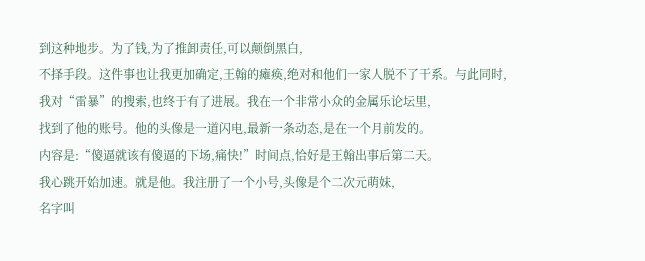到这种地步。为了钱,为了推卸责任,可以颠倒黑白,
不择手段。这件事也让我更加确定,王翰的瘫痪,绝对和他们一家人脱不了干系。与此同时,
我对“雷暴”的搜索,也终于有了进展。我在一个非常小众的金属乐论坛里,
找到了他的账号。他的头像是一道闪电,最新一条动态,是在一个月前发的。
内容是:“傻逼就该有傻逼的下场,痛快!”时间点,恰好是王翰出事后第二天。
我心跳开始加速。就是他。我注册了一个小号,头像是个二次元萌妹,
名字叫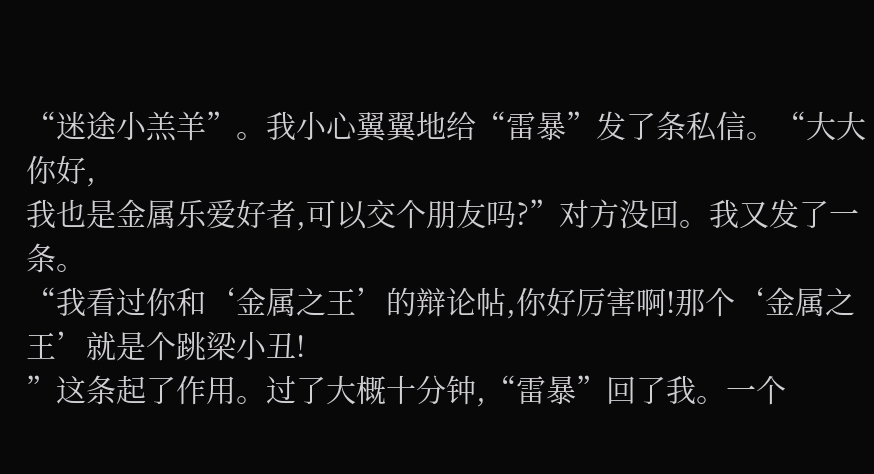“迷途小羔羊”。我小心翼翼地给“雷暴”发了条私信。“大大你好,
我也是金属乐爱好者,可以交个朋友吗?”对方没回。我又发了一条。
“我看过你和‘金属之王’的辩论帖,你好厉害啊!那个‘金属之王’就是个跳梁小丑!
”这条起了作用。过了大概十分钟,“雷暴”回了我。一个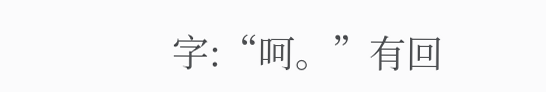字:“呵。”有回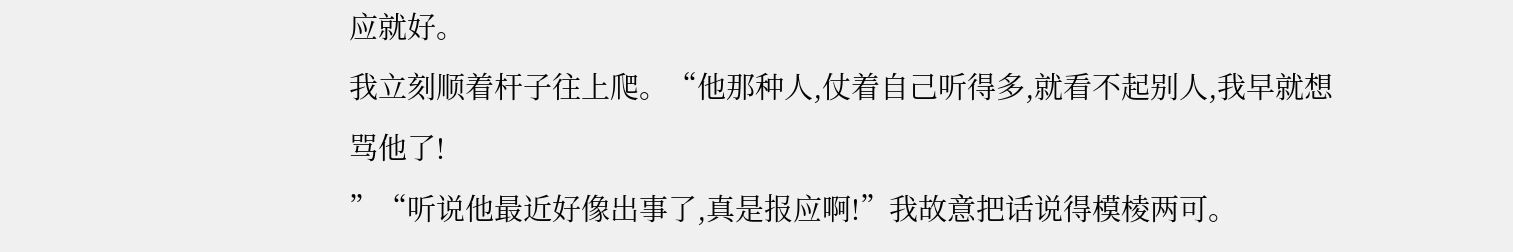应就好。
我立刻顺着杆子往上爬。“他那种人,仗着自己听得多,就看不起别人,我早就想骂他了!
”“听说他最近好像出事了,真是报应啊!”我故意把话说得模棱两可。